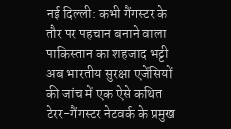नई दिल्ली: कभी गैंगस्टर के तौर पर पहचान बनाने वाला पाकिस्तान का शहजाद भट्टी अब भारतीय सुरक्षा एजेंसियों की जांच में एक ऐसे कथित टेरर-गैंगस्टर नेटवर्क के प्रमुख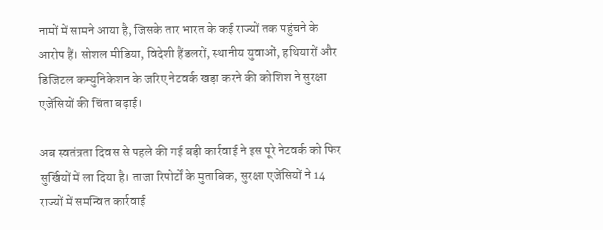नामों में सामने आया है, जिसके तार भारत के कई राज्यों तक पहुंचने के आरोप हैं। सोशल मीडिया, विदेशी हैंडलरों, स्थानीय युवाओं, हथियारों और डिजिटल कम्युनिकेशन के जरिए नेटवर्क खड़ा करने की कोशिश ने सुरक्षा एजेंसियों की चिंता बढ़ाई।

अब स्वतंत्रता दिवस से पहले की गई बड़ी कार्रवाई ने इस पूरे नेटवर्क को फिर सुर्खियों में ला दिया है। ताजा रिपोर्टों के मुताबिक, सुरक्षा एजेंसियों ने 14 राज्यों में समन्वित कार्रवाई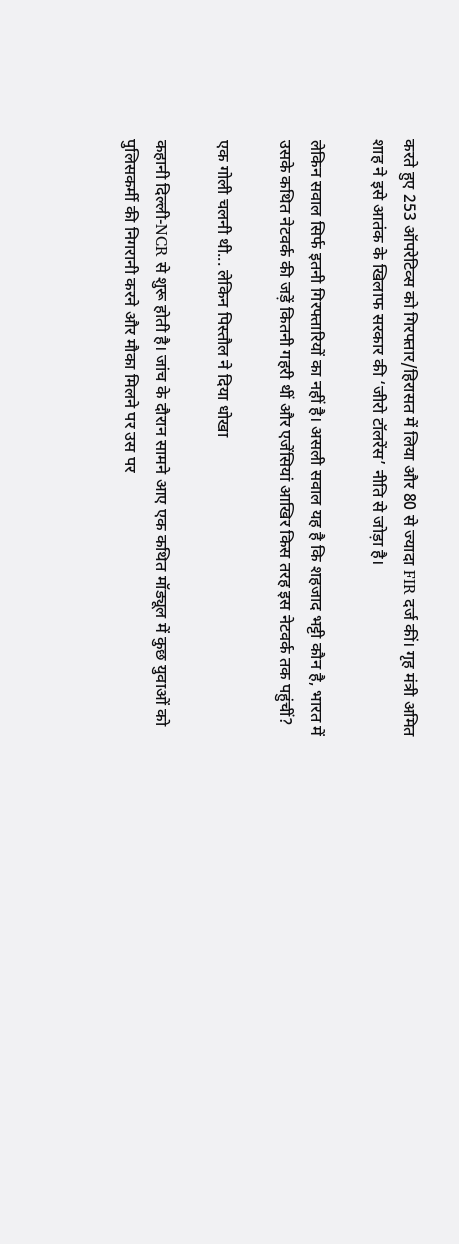करते हुए 253 ऑपरेटिव्स को गिरफ्तार/हिरासत में लिया और 80 से ज्यादा FIR दर्ज कीं। गृह मंत्री अमित शाह ने इसे आतंक के खिलाफ सरकार की ‘जीरो टॉलरेंस’ नीति से जोड़ा है।

लेकिन सवाल सिर्फ इतनी गिरफ्तारियों का नहीं है। असली सवाल यह है कि शहजाद भट्टी कौन है, भारत में उसके कथित नेटवर्क की जड़ें कितनी गहरी थीं और एजेंसियां आखिर किस तरह इस नेटवर्क तक पहुंचीं?

एक गोली चलनी थी... लेकिन पिस्तौल ने दिया धोखा

कहानी दिल्ली-NCR से शुरू होती है। जांच के दौरान सामने आए एक कथित मॉड्यूल में कुछ युवाओं को पुलिसकर्मी की निगरानी करने और मौका मिलने पर उस पर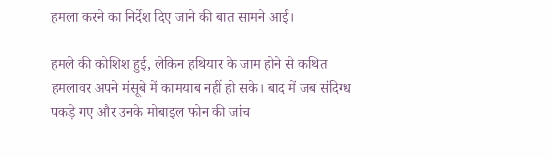हमला करने का निर्देश दिए जाने की बात सामने आई।

हमले की कोशिश हुई, लेकिन हथियार के जाम होने से कथित हमलावर अपने मंसूबे में कामयाब नहीं हो सके। बाद में जब संदिग्ध पकड़े गए और उनके मोबाइल फोन की जांच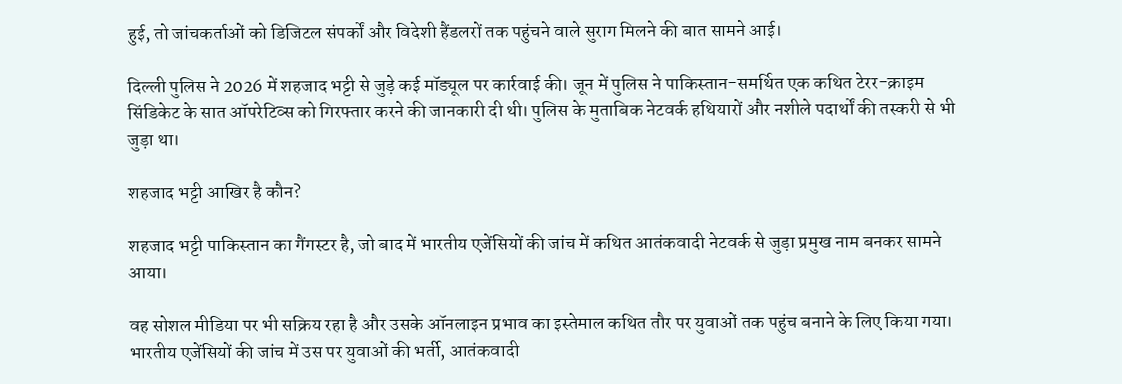हुई, तो जांचकर्ताओं को डिजिटल संपर्कों और विदेशी हैंडलरों तक पहुंचने वाले सुराग मिलने की बात सामने आई।

दिल्ली पुलिस ने 2026 में शहजाद भट्टी से जुड़े कई मॉड्यूल पर कार्रवाई की। जून में पुलिस ने पाकिस्तान-समर्थित एक कथित टेरर-क्राइम सिंडिकेट के सात ऑपरेटिव्स को गिरफ्तार करने की जानकारी दी थी। पुलिस के मुताबिक नेटवर्क हथियारों और नशीले पदार्थों की तस्करी से भी जुड़ा था।

शहजाद भट्टी आखिर है कौन?

शहजाद भट्टी पाकिस्तान का गैंगस्टर है, जो बाद में भारतीय एजेंसियों की जांच में कथित आतंकवादी नेटवर्क से जुड़ा प्रमुख नाम बनकर सामने आया।

वह सोशल मीडिया पर भी सक्रिय रहा है और उसके ऑनलाइन प्रभाव का इस्तेमाल कथित तौर पर युवाओं तक पहुंच बनाने के लिए किया गया। भारतीय एजेंसियों की जांच में उस पर युवाओं की भर्ती, आतंकवादी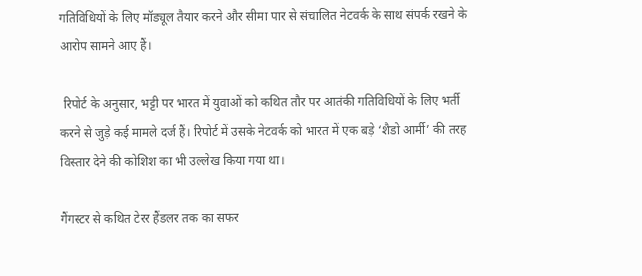गतिविधियों के लिए मॉड्यूल तैयार करने और सीमा पार से संचालित नेटवर्क के साथ संपर्क रखने के आरोप सामने आए हैं।

 रिपोर्ट के अनुसार, भट्टी पर भारत में युवाओं को कथित तौर पर आतंकी गतिविधियों के लिए भर्ती करने से जुड़े कई मामले दर्ज हैं। रिपोर्ट में उसके नेटवर्क को भारत में एक बड़े ‘शैडो आर्मी’ की तरह विस्तार देने की कोशिश का भी उल्लेख किया गया था।

गैंगस्टर से कथित टेरर हैंडलर तक का सफर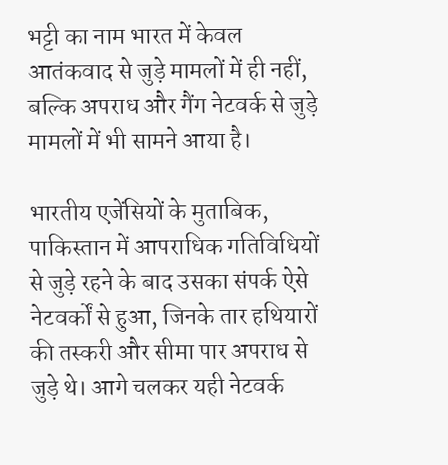भट्टी का नाम भारत में केवल आतंकवाद से जुड़े मामलों में ही नहीं, बल्कि अपराध और गैंग नेटवर्क से जुड़े मामलों में भी सामने आया है।

भारतीय एजेंसियों के मुताबिक, पाकिस्तान में आपराधिक गतिविधियों से जुड़े रहने के बाद उसका संपर्क ऐसे नेटवर्कों से हुआ, जिनके तार हथियारों की तस्करी और सीमा पार अपराध से जुड़े थे। आगे चलकर यही नेटवर्क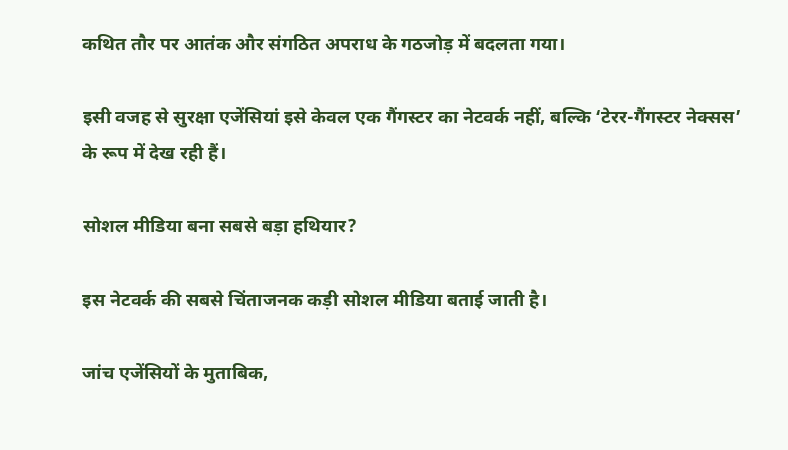कथित तौर पर आतंक और संगठित अपराध के गठजोड़ में बदलता गया।

इसी वजह से सुरक्षा एजेंसियां इसे केवल एक गैंगस्टर का नेटवर्क नहीं, बल्कि ‘टेरर-गैंगस्टर नेक्सस’ के रूप में देख रही हैं।

सोशल मीडिया बना सबसे बड़ा हथियार?

इस नेटवर्क की सबसे चिंताजनक कड़ी सोशल मीडिया बताई जाती है।

जांच एजेंसियों के मुताबिक,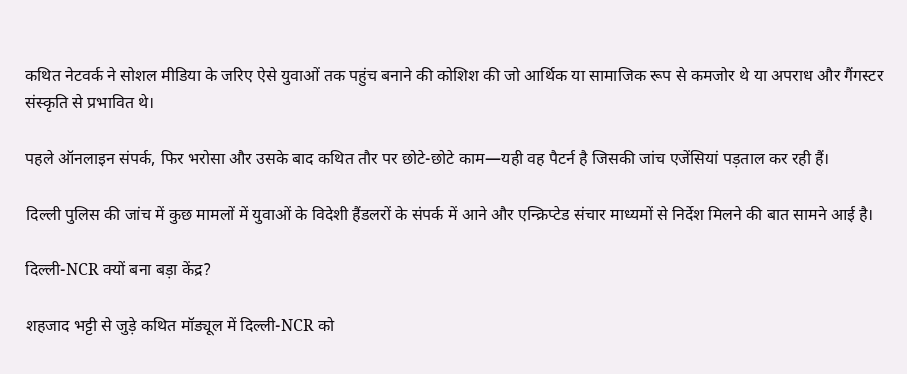कथित नेटवर्क ने सोशल मीडिया के जरिए ऐसे युवाओं तक पहुंच बनाने की कोशिश की जो आर्थिक या सामाजिक रूप से कमजोर थे या अपराध और गैंगस्टर संस्कृति से प्रभावित थे।

पहले ऑनलाइन संपर्क, फिर भरोसा और उसके बाद कथित तौर पर छोटे-छोटे काम—यही वह पैटर्न है जिसकी जांच एजेंसियां पड़ताल कर रही हैं।

दिल्ली पुलिस की जांच में कुछ मामलों में युवाओं के विदेशी हैंडलरों के संपर्क में आने और एन्क्रिप्टेड संचार माध्यमों से निर्देश मिलने की बात सामने आई है।

दिल्ली-NCR क्यों बना बड़ा केंद्र?

शहजाद भट्टी से जुड़े कथित मॉड्यूल में दिल्ली-NCR को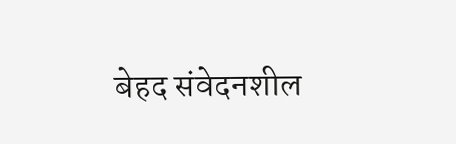बेहद संवेदनशील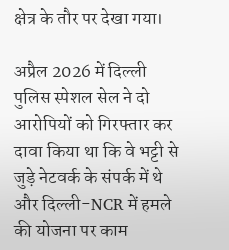क्षेत्र के तौर पर देखा गया।

अप्रैल 2026 में दिल्ली पुलिस स्पेशल सेल ने दो आरोपियों को गिरफ्तार कर दावा किया था कि वे भट्टी से जुड़े नेटवर्क के संपर्क में थे और दिल्ली-NCR में हमले की योजना पर काम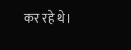कर रहे थे।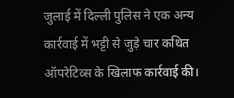जुलाई में दिल्ली पुलिस ने एक अन्य कार्रवाई में भट्टी से जुड़े चार कथित ऑपरेटिव्स के खिलाफ कार्रवाई की।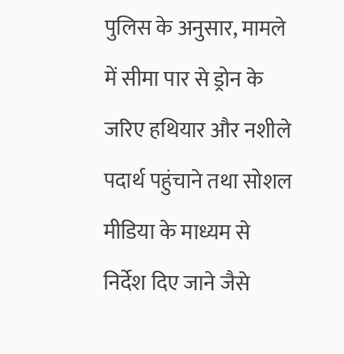पुलिस के अनुसार, मामले में सीमा पार से ड्रोन के जरिए हथियार और नशीले पदार्थ पहुंचाने तथा सोशल मीडिया के माध्यम से निर्देश दिए जाने जैसे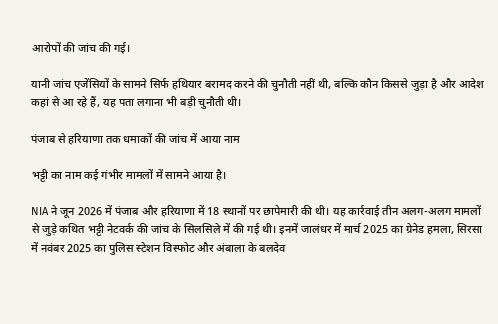आरोपों की जांच की गई।

यानी जांच एजेंसियों के सामने सिर्फ हथियार बरामद करने की चुनौती नहीं थी, बल्कि कौन किससे जुड़ा है और आदेश कहां से आ रहे हैं, यह पता लगाना भी बड़ी चुनौती थी।

पंजाब से हरियाणा तक धमाकों की जांच में आया नाम

भट्टी का नाम कई गंभीर मामलों में सामने आया है।

NIA ने जून 2026 में पंजाब और हरियाणा में 18 स्थानों पर छापेमारी की थी। यह कार्रवाई तीन अलग-अलग मामलों से जुड़े कथित भट्टी नेटवर्क की जांच के सिलसिले में की गई थी। इनमें जालंधर में मार्च 2025 का ग्रेनेड हमला, सिरसा में नवंबर 2025 का पुलिस स्टेशन विस्फोट और अंबाला के बलदेव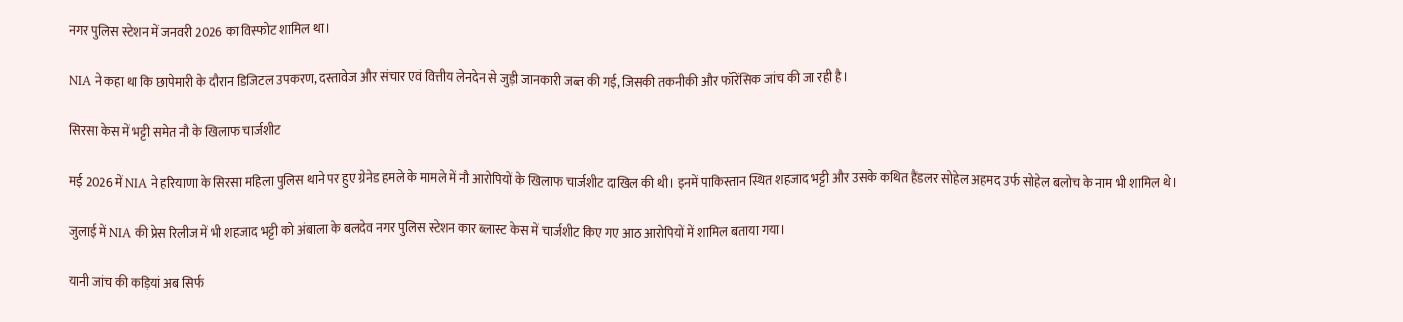नगर पुलिस स्टेशन में जनवरी 2026 का विस्फोट शामिल था।

NIA ने कहा था कि छापेमारी के दौरान डिजिटल उपकरण, दस्तावेज और संचार एवं वित्तीय लेनदेन से जुड़ी जानकारी जब्त की गई, जिसकी तकनीकी और फॉरेंसिक जांच की जा रही है।

सिरसा केस में भट्टी समेत नौ के खिलाफ चार्जशीट

मई 2026 में NIA ने हरियाणा के सिरसा महिला पुलिस थाने पर हुए ग्रेनेड हमले के मामले में नौ आरोपियों के खिलाफ चार्जशीट दाखिल की थी। इनमें पाकिस्तान स्थित शहजाद भट्टी और उसके कथित हैंडलर सोहेल अहमद उर्फ सोहेल बलोच के नाम भी शामिल थे।

जुलाई में NIA की प्रेस रिलीज में भी शहजाद भट्टी को अंबाला के बलदेव नगर पुलिस स्टेशन कार ब्लास्ट केस में चार्जशीट किए गए आठ आरोपियों में शामिल बताया गया।

यानी जांच की कड़ियां अब सिर्फ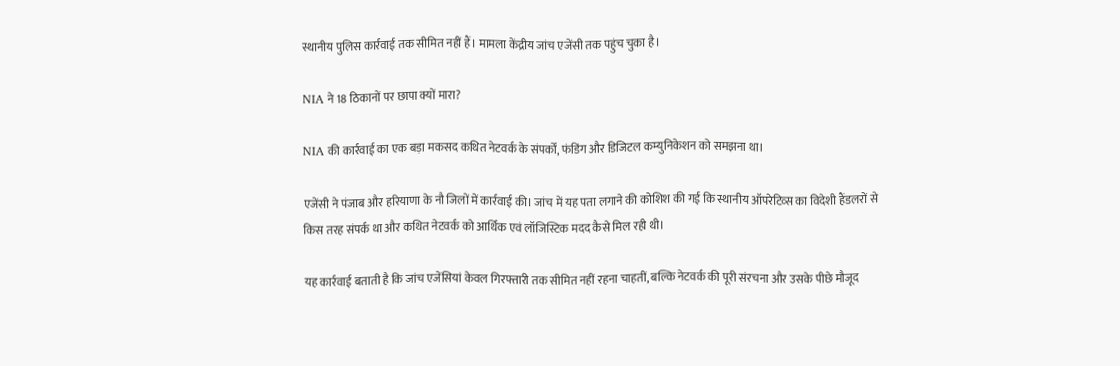स्थानीय पुलिस कार्रवाई तक सीमित नहीं हैं। मामला केंद्रीय जांच एजेंसी तक पहुंच चुका है।

NIA ने 18 ठिकानों पर छापा क्यों मारा?

NIA की कार्रवाई का एक बड़ा मकसद कथित नेटवर्क के संपर्कों, फंडिंग और डिजिटल कम्युनिकेशन को समझना था।

एजेंसी ने पंजाब और हरियाणा के नौ जिलों में कार्रवाई की। जांच में यह पता लगाने की कोशिश की गई कि स्थानीय ऑपरेटिव्स का विदेशी हैंडलरों से किस तरह संपर्क था और कथित नेटवर्क को आर्थिक एवं लॉजिस्टिक मदद कैसे मिल रही थी।

यह कार्रवाई बताती है कि जांच एजेंसियां केवल गिरफ्तारी तक सीमित नहीं रहना चाहतीं, बल्कि नेटवर्क की पूरी संरचना और उसके पीछे मौजूद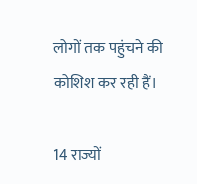लोगों तक पहुंचने की कोशिश कर रही हैं।

14 राज्यों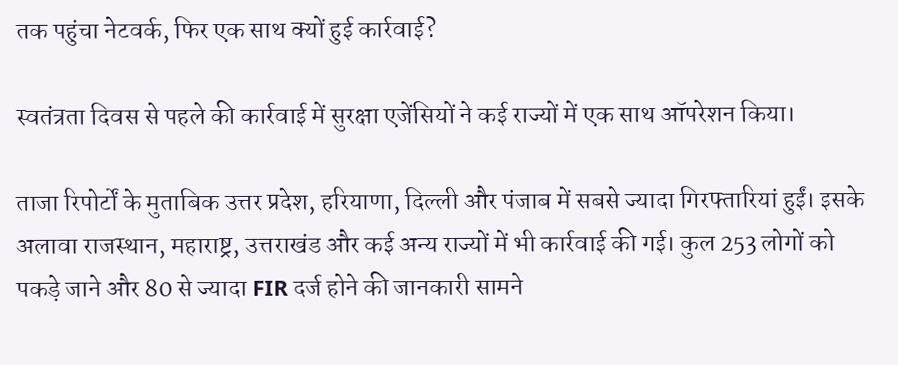तक पहुंचा नेटवर्क, फिर एक साथ क्यों हुई कार्रवाई?

स्वतंत्रता दिवस से पहले की कार्रवाई में सुरक्षा एजेंसियों ने कई राज्यों में एक साथ ऑपरेशन किया।

ताजा रिपोर्टों के मुताबिक उत्तर प्रदेश, हरियाणा, दिल्ली और पंजाब में सबसे ज्यादा गिरफ्तारियां हुईं। इसके अलावा राजस्थान, महाराष्ट्र, उत्तराखंड और कई अन्य राज्यों में भी कार्रवाई की गई। कुल 253 लोगों को पकड़े जाने और 80 से ज्यादा FIR दर्ज होने की जानकारी सामने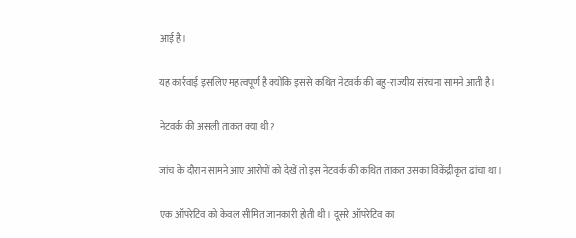आई है।

यह कार्रवाई इसलिए महत्वपूर्ण है क्योंकि इससे कथित नेटवर्क की बहु-राज्यीय संरचना सामने आती है।

नेटवर्क की असली ताकत क्या थी?

जांच के दौरान सामने आए आरोपों को देखें तो इस नेटवर्क की कथित ताकत उसका विकेंद्रीकृत ढांचा था।

एक ऑपरेटिव को केवल सीमित जानकारी होती थी। दूसरे ऑपरेटिव का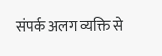संपर्क अलग व्यक्ति से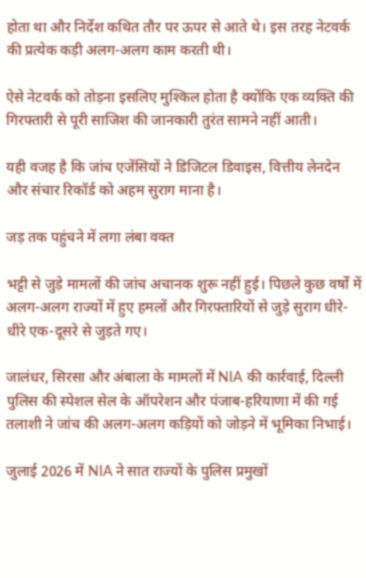होता था और निर्देश कथित तौर पर ऊपर से आते थे। इस तरह नेटवर्क की प्रत्येक कड़ी अलग-अलग काम करती थी।

ऐसे नेटवर्क को तोड़ना इसलिए मुश्किल होता है क्योंकि एक व्यक्ति की गिरफ्तारी से पूरी साजिश की जानकारी तुरंत सामने नहीं आती।

यही वजह है कि जांच एजेंसियों ने डिजिटल डिवाइस, वित्तीय लेनदेन और संचार रिकॉर्ड को अहम सुराग माना है।

जड़ तक पहुंचने में लगा लंबा वक्त

भट्टी से जुड़े मामलों की जांच अचानक शुरू नहीं हुई। पिछले कुछ वर्षों में अलग-अलग राज्यों में हुए हमलों और गिरफ्तारियों से जुड़े सुराग धीरे-धीरे एक-दूसरे से जुड़ते गए।

जालंधर, सिरसा और अंबाला के मामलों में NIA की कार्रवाई, दिल्ली पुलिस की स्पेशल सेल के ऑपरेशन और पंजाब-हरियाणा में की गई तलाशी ने जांच की अलग-अलग कड़ियों को जोड़ने में भूमिका निभाई।

जुलाई 2026 में NIA ने सात राज्यों के पुलिस प्रमुखों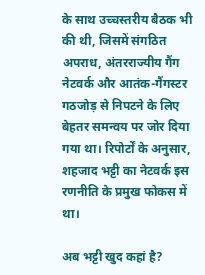के साथ उच्चस्तरीय बैठक भी की थी, जिसमें संगठित अपराध, अंतरराज्यीय गैंग नेटवर्क और आतंक-गैंगस्टर गठजोड़ से निपटने के लिए बेहतर समन्वय पर जोर दिया गया था। रिपोर्टों के अनुसार, शहजाद भट्टी का नेटवर्क इस रणनीति के प्रमुख फोकस में था।

अब भट्टी खुद कहां है?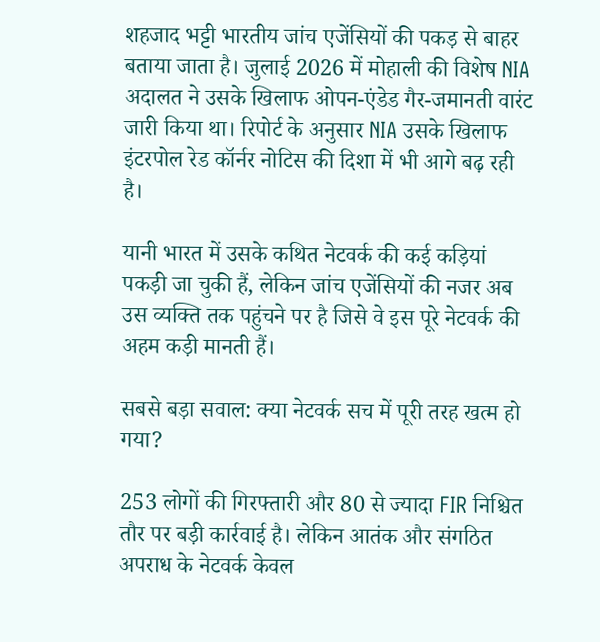शहजाद भट्टी भारतीय जांच एजेंसियों की पकड़ से बाहर बताया जाता है। जुलाई 2026 में मोहाली की विशेष NIA अदालत ने उसके खिलाफ ओपन-एंडेड गैर-जमानती वारंट जारी किया था। रिपोर्ट के अनुसार NIA उसके खिलाफ इंटरपोल रेड कॉर्नर नोटिस की दिशा में भी आगे बढ़ रही है।

यानी भारत में उसके कथित नेटवर्क की कई कड़ियां पकड़ी जा चुकी हैं, लेकिन जांच एजेंसियों की नजर अब उस व्यक्ति तक पहुंचने पर है जिसे वे इस पूरे नेटवर्क की अहम कड़ी मानती हैं।

सबसे बड़ा सवाल: क्या नेटवर्क सच में पूरी तरह खत्म हो गया?

253 लोगों की गिरफ्तारी और 80 से ज्यादा FIR निश्चित तौर पर बड़ी कार्रवाई है। लेकिन आतंक और संगठित अपराध के नेटवर्क केवल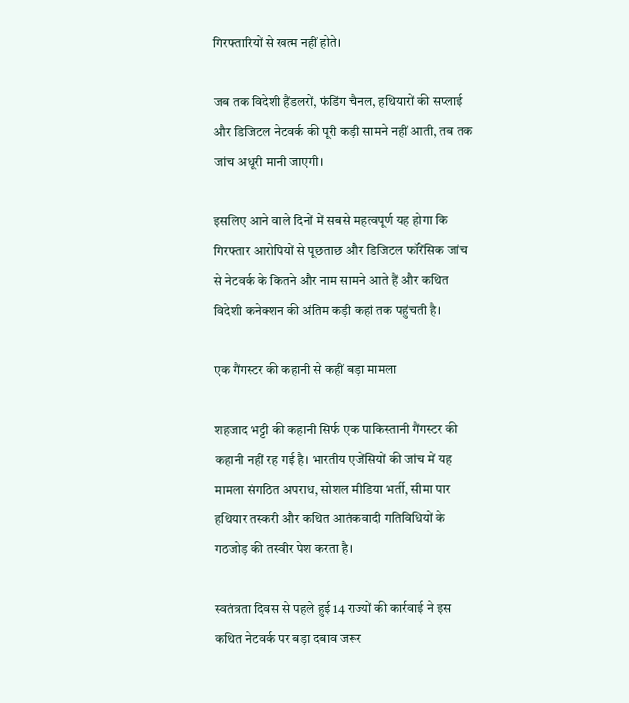गिरफ्तारियों से खत्म नहीं होते।

जब तक विदेशी हैंडलरों, फंडिंग चैनल, हथियारों की सप्लाई और डिजिटल नेटवर्क की पूरी कड़ी सामने नहीं आती, तब तक जांच अधूरी मानी जाएगी।

इसलिए आने वाले दिनों में सबसे महत्वपूर्ण यह होगा कि गिरफ्तार आरोपियों से पूछताछ और डिजिटल फॉरेंसिक जांच से नेटवर्क के कितने और नाम सामने आते हैं और कथित विदेशी कनेक्शन की अंतिम कड़ी कहां तक पहुंचती है।

एक गैंगस्टर की कहानी से कहीं बड़ा मामला

शहजाद भट्टी की कहानी सिर्फ एक पाकिस्तानी गैंगस्टर की कहानी नहीं रह गई है। भारतीय एजेंसियों की जांच में यह मामला संगठित अपराध, सोशल मीडिया भर्ती, सीमा पार हथियार तस्करी और कथित आतंकवादी गतिविधियों के गठजोड़ की तस्वीर पेश करता है।

स्वतंत्रता दिवस से पहले हुई 14 राज्यों की कार्रवाई ने इस कथित नेटवर्क पर बड़ा दबाव जरूर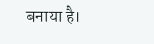बनाया है।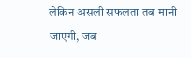लेकिन असली सफलता तब मानी जाएगी, जब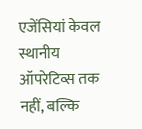एजेंसियां केवल स्थानीय ऑपरेटिव्स तक नहीं, बल्कि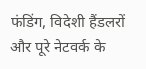फंडिंग, विदेशी हैंडलरों और पूरे नेटवर्क के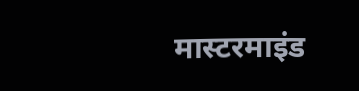मास्टरमाइंड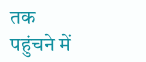तक पहुंचने में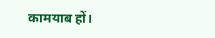कामयाब हों।